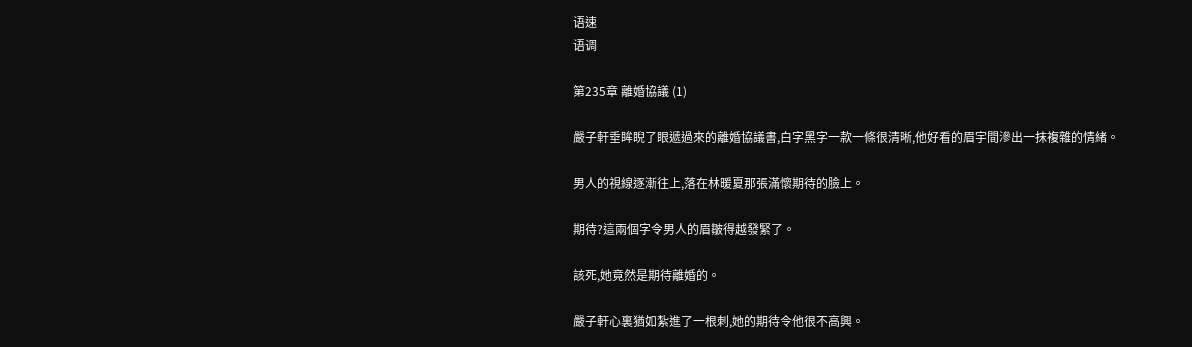语速
语调

第235章 離婚協議 (1)

嚴子軒垂眸睨了眼遞過來的離婚協議書,白字黑字一款一條很清晰,他好看的眉宇間滲出一抹複雜的情緒。

男人的視線逐漸往上,落在林暖夏那張滿懷期待的臉上。

期待?這兩個字令男人的眉皺得越發緊了。

該死,她竟然是期待離婚的。

嚴子軒心裏猶如紮進了一根刺,她的期待令他很不高興。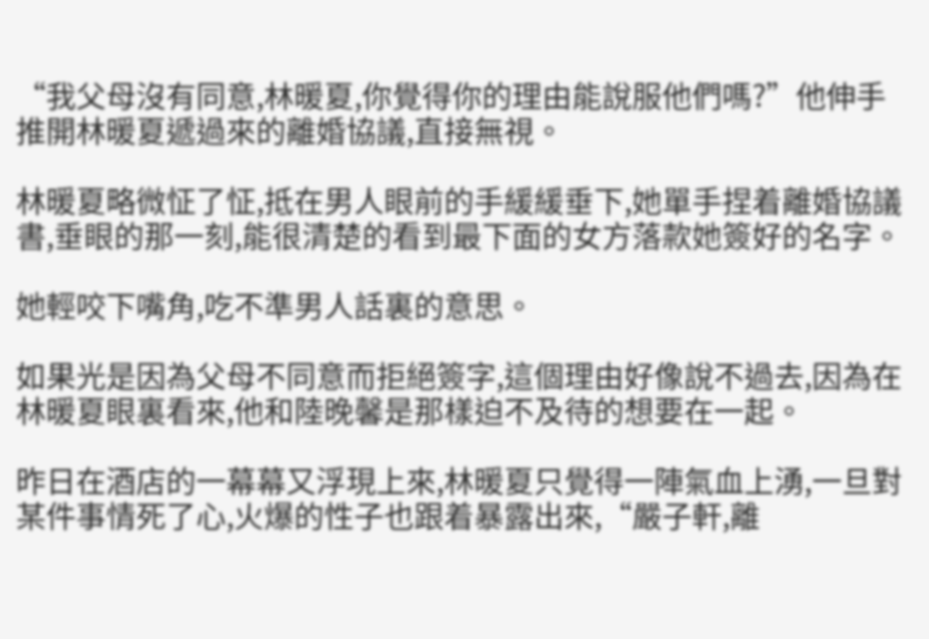“我父母沒有同意,林暖夏,你覺得你的理由能說服他們嗎?”他伸手推開林暖夏遞過來的離婚協議,直接無視。

林暖夏略微怔了怔,抵在男人眼前的手緩緩垂下,她單手捏着離婚協議書,垂眼的那一刻,能很清楚的看到最下面的女方落款她簽好的名字。

她輕咬下嘴角,吃不準男人話裏的意思。

如果光是因為父母不同意而拒絕簽字,這個理由好像說不過去,因為在林暖夏眼裏看來,他和陸晚馨是那樣迫不及待的想要在一起。

昨日在酒店的一幕幕又浮現上來,林暖夏只覺得一陣氣血上湧,一旦對某件事情死了心,火爆的性子也跟着暴露出來,“嚴子軒,離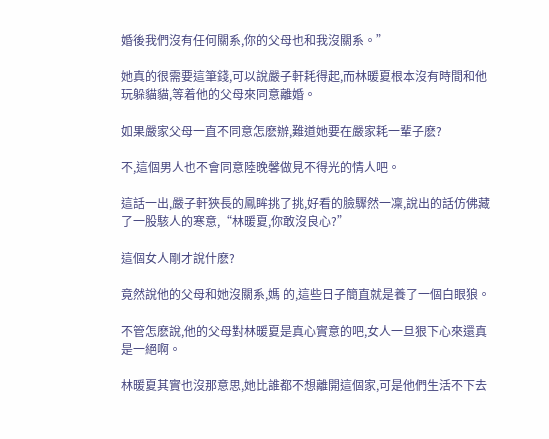婚後我們沒有任何關系,你的父母也和我沒關系。”

她真的很需要這筆錢,可以說嚴子軒耗得起,而林暖夏根本沒有時間和他玩躲貓貓,等着他的父母來同意離婚。

如果嚴家父母一直不同意怎麽辦,難道她要在嚴家耗一輩子麽?

不,這個男人也不會同意陸晚馨做見不得光的情人吧。

這話一出,嚴子軒狹長的鳳眸挑了挑,好看的臉驟然一凜,說出的話仿佛藏了一股駭人的寒意,“林暖夏,你敢沒良心?”

這個女人剛才說什麽?

竟然說他的父母和她沒關系,媽 的,這些日子簡直就是養了一個白眼狼。

不管怎麽說,他的父母對林暖夏是真心實意的吧,女人一旦狠下心來還真是一絕啊。

林暖夏其實也沒那意思,她比誰都不想離開這個家,可是他們生活不下去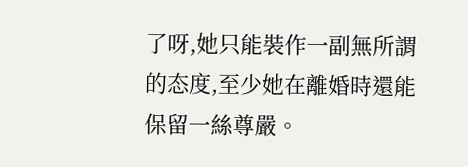了呀,她只能裝作一副無所謂的态度,至少她在離婚時還能保留一絲尊嚴。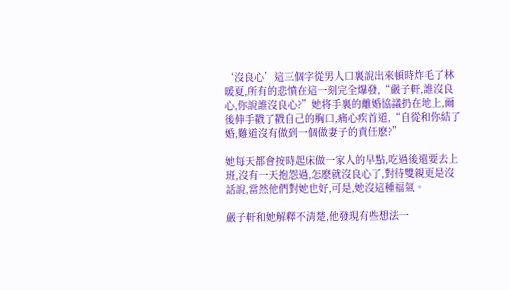‘沒良心’這三個字從男人口裏說出來頓時炸毛了林暖夏,所有的悲憤在這一刻完全爆發,“嚴子軒,誰沒良心,你說誰沒良心?”她将手裏的離婚協議扔在地上,爾後伸手戳了戳自己的胸口,痛心疾首道,“自從和你結了婚,難道沒有做到一個做妻子的責任麽?”

她每天都會按時起床做一家人的早點,吃過後還要去上班,沒有一天抱怨過,怎麽就沒良心了,對待雙親更是沒話說,當然他們對她也好,可是,她沒這種福氣。

嚴子軒和她解釋不清楚,他發現有些想法一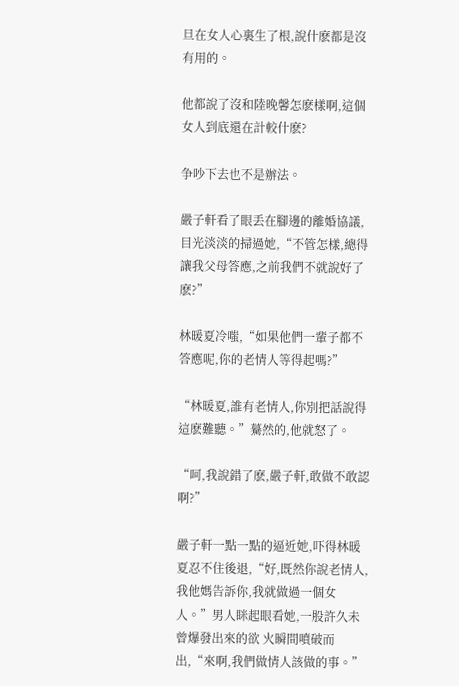旦在女人心裏生了根,說什麽都是沒有用的。

他都說了沒和陸晚馨怎麽樣啊,這個女人到底還在計較什麽?

争吵下去也不是辦法。

嚴子軒看了眼丢在腳邊的離婚協議,目光淡淡的掃過她,“不管怎樣,總得讓我父母答應,之前我們不就說好了麽?”

林暖夏冷嗤,“如果他們一輩子都不答應呢,你的老情人等得起嗎?”

“林暖夏,誰有老情人,你別把話說得這麽難聽。”驀然的,他就怒了。

“呵,我說錯了麽,嚴子軒,敢做不敢認啊?”

嚴子軒一點一點的逼近她,吓得林暖夏忍不住後退,“好,既然你說老情人,我他媽告訴你,我就做過一個女人。”男人眯起眼看她,一股許久未曾爆發出來的欲 火瞬間噴破而出,“來啊,我們做情人該做的事。”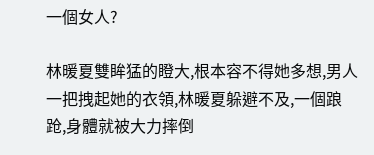一個女人?

林暖夏雙眸猛的瞪大,根本容不得她多想,男人一把拽起她的衣領,林暖夏躲避不及,一個踉跄,身體就被大力摔倒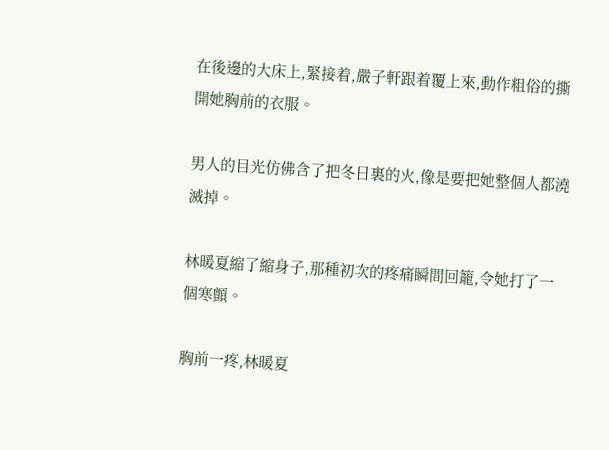在後邊的大床上,緊接着,嚴子軒跟着覆上來,動作粗俗的撕開她胸前的衣服。

男人的目光仿佛含了把冬日裏的火,像是要把她整個人都澆滅掉。

林暖夏縮了縮身子,那種初次的疼痛瞬間回籠,令她打了一個寒顫。

胸前一疼,林暖夏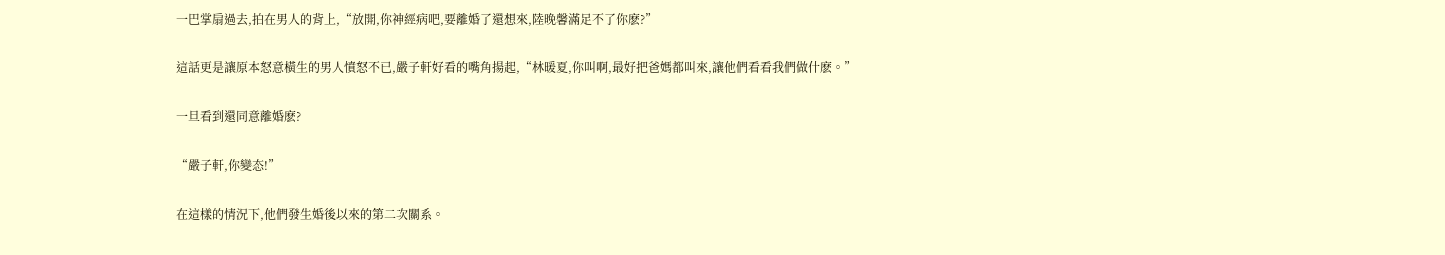一巴掌扇過去,拍在男人的背上,“放開,你神經病吧,要離婚了還想來,陸晚馨滿足不了你麽?”

這話更是讓原本怒意橫生的男人憤怒不已,嚴子軒好看的嘴角揚起,“林暖夏,你叫啊,最好把爸媽都叫來,讓他們看看我們做什麽。”

一旦看到還同意離婚麽?

“嚴子軒,你變态!”

在這樣的情況下,他們發生婚後以來的第二次關系。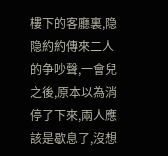樓下的客廳裏,隐隐約約傳來二人的争吵聲,一會兒之後,原本以為消停了下來,兩人應該是歇息了,沒想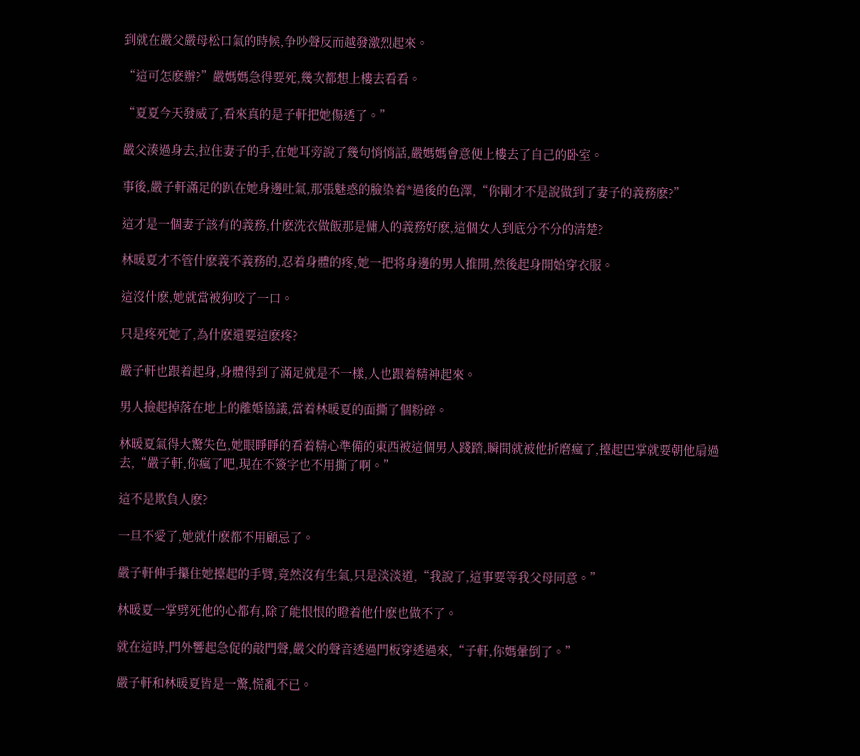到就在嚴父嚴母松口氣的時候,争吵聲反而越發激烈起來。

“這可怎麽辦?”嚴媽媽急得要死,幾次都想上樓去看看。

“夏夏今天發威了,看來真的是子軒把她傷透了。”

嚴父湊過身去,拉住妻子的手,在她耳旁說了幾句悄悄話,嚴媽媽會意便上樓去了自己的卧室。

事後,嚴子軒滿足的趴在她身邊吐氣,那張魅惑的臉染着*過後的色澤,“你剛才不是說做到了妻子的義務麽?”

這才是一個妻子該有的義務,什麽洗衣做飯那是傭人的義務好麽,這個女人到底分不分的清楚?

林暖夏才不管什麽義不義務的,忍着身體的疼,她一把将身邊的男人推開,然後起身開始穿衣服。

這沒什麽,她就當被狗咬了一口。

只是疼死她了,為什麽還要這麽疼?

嚴子軒也跟着起身,身體得到了滿足就是不一樣,人也跟着精神起來。

男人撿起掉落在地上的離婚協議,當着林暖夏的面撕了個粉碎。

林暖夏氣得大驚失色,她眼睜睜的看着精心準備的東西被這個男人踐踏,瞬間就被他折磨瘋了,擡起巴掌就要朝他扇過去,“嚴子軒,你瘋了吧,現在不簽字也不用撕了啊。”

這不是欺負人麽?

一旦不愛了,她就什麽都不用顧忌了。

嚴子軒伸手攥住她擡起的手臂,竟然沒有生氣,只是淡淡道,“我說了,這事要等我父母同意。”

林暖夏一掌劈死他的心都有,除了能恨恨的瞪着他什麽也做不了。

就在這時,門外響起急促的敲門聲,嚴父的聲音透過門板穿透過來,“子軒,你媽暈倒了。”

嚴子軒和林暖夏皆是一驚,慌亂不已。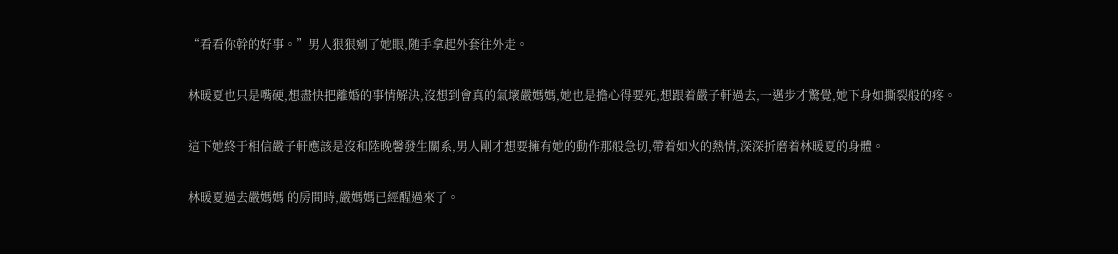“看看你幹的好事。”男人狠狠剜了她眼,随手拿起外套往外走。

林暖夏也只是嘴硬,想盡快把離婚的事情解決,沒想到會真的氣壞嚴媽媽,她也是擔心得要死,想跟着嚴子軒過去,一邁步才驚覺,她下身如撕裂般的疼。

這下她終于相信嚴子軒應該是沒和陸晚馨發生關系,男人剛才想要擁有她的動作那般急切,帶着如火的熱情,深深折磨着林暖夏的身體。

林暖夏過去嚴媽媽 的房間時,嚴媽媽已經醒過來了。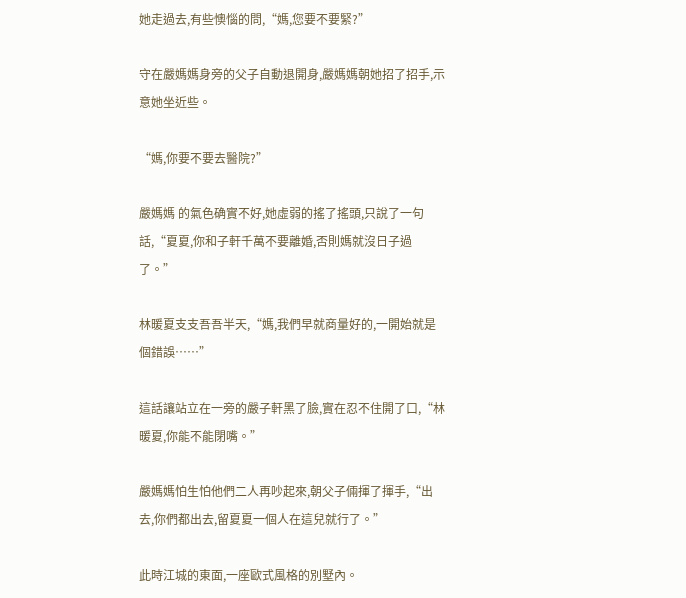她走過去,有些懊惱的問,“媽,您要不要緊?”

守在嚴媽媽身旁的父子自動退開身,嚴媽媽朝她招了招手,示意她坐近些。

“媽,你要不要去醫院?”

嚴媽媽 的氣色确實不好,她虛弱的搖了搖頭,只說了一句話,“夏夏,你和子軒千萬不要離婚,否則媽就沒日子過了。”

林暖夏支支吾吾半天,“媽,我們早就商量好的,一開始就是個錯誤……”

這話讓站立在一旁的嚴子軒黑了臉,實在忍不住開了口,“林暖夏,你能不能閉嘴。”

嚴媽媽怕生怕他們二人再吵起來,朝父子倆揮了揮手,“出去,你們都出去,留夏夏一個人在這兒就行了。”

此時江城的東面,一座歐式風格的別墅內。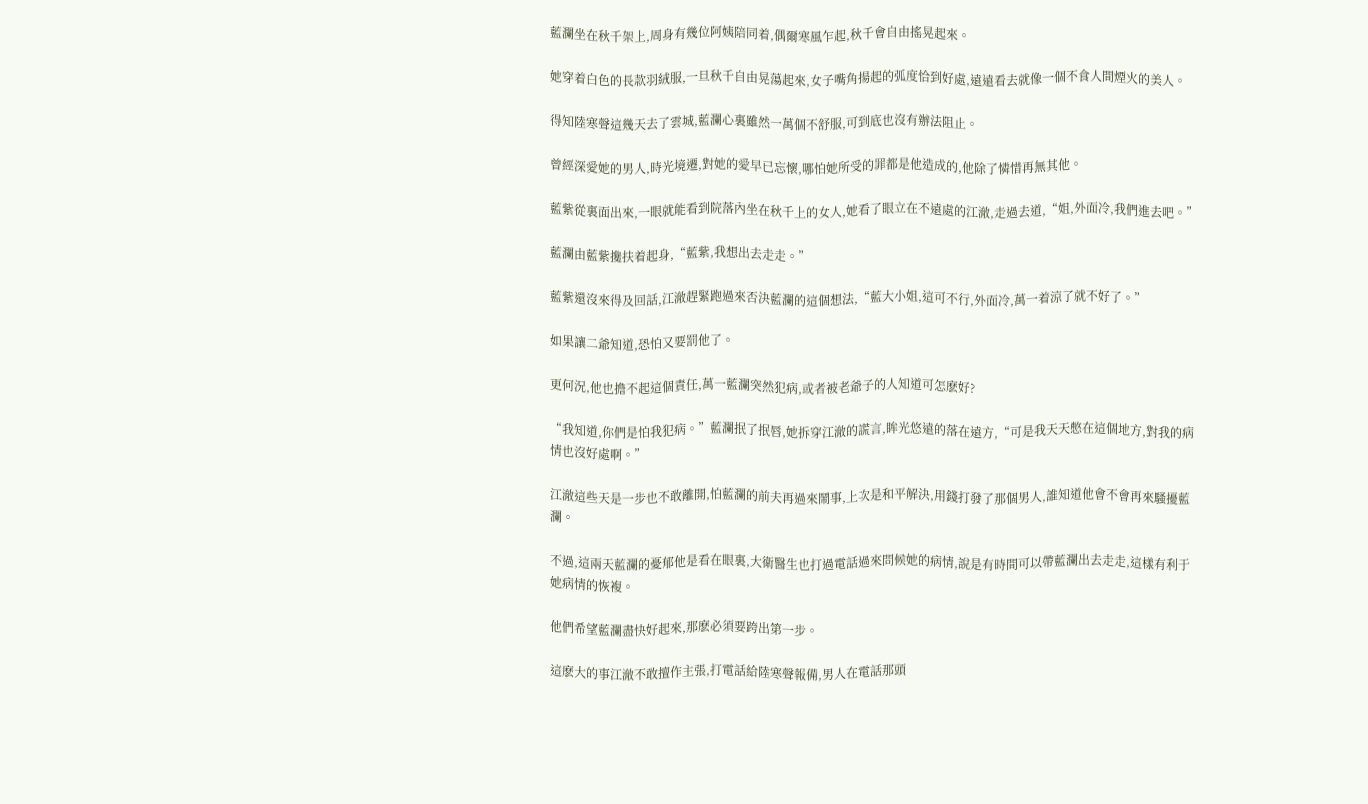藍瀾坐在秋千架上,周身有幾位阿姨陪同着,偶爾寒風乍起,秋千會自由搖晃起來。

她穿着白色的長款羽絨服,一旦秋千自由晃蕩起來,女子嘴角揚起的弧度恰到好處,遠遠看去就像一個不食人間煙火的美人。

得知陸寒聲這幾天去了雲城,藍瀾心裏雖然一萬個不舒服,可到底也沒有辦法阻止。

曾經深愛她的男人,時光境遷,對她的愛早已忘懷,哪怕她所受的罪都是他造成的,他除了憐惜再無其他。

藍紫從裏面出來,一眼就能看到院落內坐在秋千上的女人,她看了眼立在不遠處的江澈,走過去道,“姐,外面冷,我們進去吧。”

藍瀾由藍紫攙扶着起身,“藍紫,我想出去走走。”

藍紫還沒來得及回話,江澈趕緊跑過來否決藍瀾的這個想法,“藍大小姐,這可不行,外面冷,萬一着涼了就不好了。”

如果讓二爺知道,恐怕又要罰他了。

更何況,他也擔不起這個責任,萬一藍瀾突然犯病,或者被老爺子的人知道可怎麽好?

“我知道,你們是怕我犯病。”藍瀾抿了抿唇,她拆穿江澈的謊言,眸光悠遠的落在遠方,“可是我天天憋在這個地方,對我的病情也沒好處啊。”

江澈這些天是一步也不敢離開,怕藍瀾的前夫再過來鬧事,上次是和平解決,用錢打發了那個男人,誰知道他會不會再來騷擾藍瀾。

不過,這兩天藍瀾的憂郁他是看在眼裏,大衛醫生也打過電話過來問候她的病情,說是有時間可以帶藍瀾出去走走,這樣有利于她病情的恢複。

他們希望藍瀾盡快好起來,那麽必須要跨出第一步。

這麽大的事江澈不敢擅作主張,打電話給陸寒聲報備,男人在電話那頭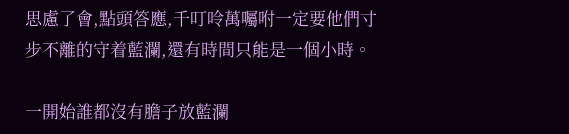思慮了會,點頭答應,千叮呤萬囑咐一定要他們寸步不離的守着藍瀾,還有時間只能是一個小時。

一開始誰都沒有膽子放藍瀾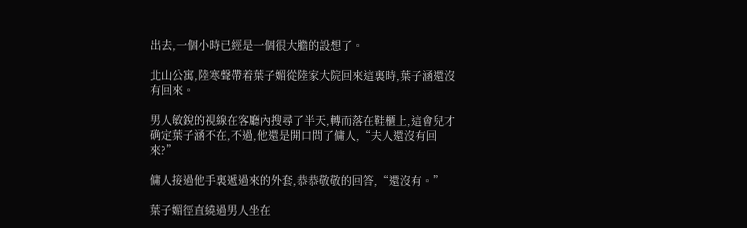出去,一個小時已經是一個很大膽的設想了。

北山公寓,陸寒聲帶着葉子媚從陸家大院回來這裏時,葉子涵還沒有回來。

男人敏銳的視線在客廳內搜尋了半天,轉而落在鞋櫃上,這會兒才确定葉子涵不在,不過,他還是開口問了傭人,“夫人還沒有回來?”

傭人接過他手裏遞過來的外套,恭恭敬敬的回答,“還沒有。”

葉子媚徑直繞過男人坐在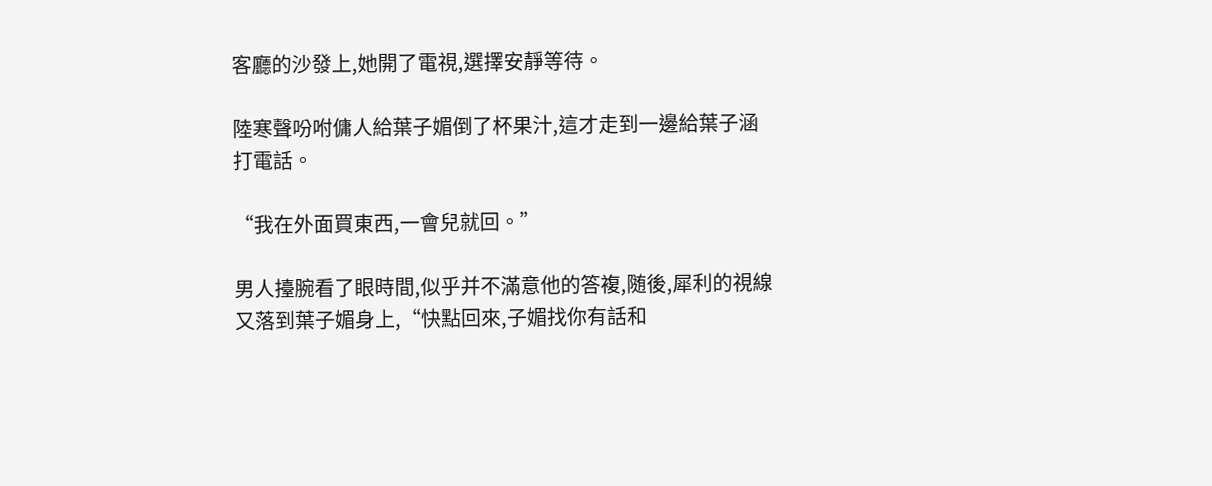客廳的沙發上,她開了電視,選擇安靜等待。

陸寒聲吩咐傭人給葉子媚倒了杯果汁,這才走到一邊給葉子涵打電話。

“我在外面買東西,一會兒就回。”

男人擡腕看了眼時間,似乎并不滿意他的答複,随後,犀利的視線又落到葉子媚身上,“快點回來,子媚找你有話和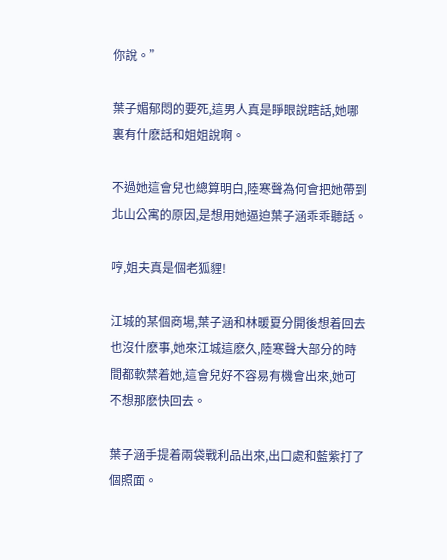你說。”

葉子媚郁悶的要死,這男人真是睜眼說瞎話,她哪裏有什麽話和姐姐說啊。

不過她這會兒也總算明白,陸寒聲為何會把她帶到北山公寓的原因,是想用她逼迫葉子涵乖乖聽話。

哼,姐夫真是個老狐貍!

江城的某個商場,葉子涵和林暖夏分開後想着回去也沒什麽事,她來江城這麽久,陸寒聲大部分的時間都軟禁着她,這會兒好不容易有機會出來,她可不想那麽快回去。

葉子涵手提着兩袋戰利品出來,出口處和藍紫打了個照面。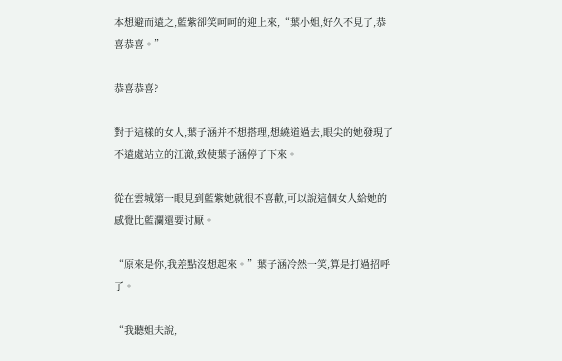本想避而遠之,藍紫卻笑呵呵的迎上來,“葉小姐,好久不見了,恭喜恭喜。”

恭喜恭喜?

對于這樣的女人,葉子涵并不想搭理,想繞道過去,眼尖的她發現了不遠處站立的江澈,致使葉子涵停了下來。

從在雲城第一眼見到藍紫她就很不喜歡,可以說這個女人給她的感覺比藍瀾還要讨厭。

“原來是你,我差點沒想起來。”葉子涵冷然一笑,算是打過招呼了。

“我聽姐夫說,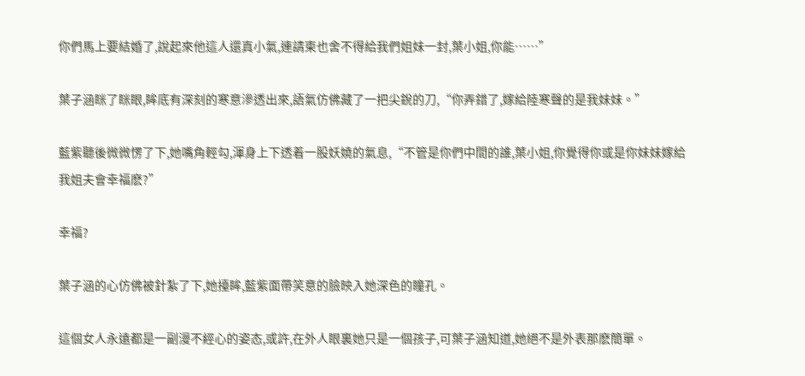你們馬上要結婚了,說起來他這人還真小氣,連請柬也舍不得給我們姐妹一封,葉小姐,你能……”

葉子涵眯了眯眼,眸底有深刻的寒意滲透出來,語氣仿佛藏了一把尖銳的刀,“你弄錯了,嫁給陸寒聲的是我妹妹。”

藍紫聽後微微愣了下,她嘴角輕勾,渾身上下透着一股妖嬈的氣息,“不管是你們中間的誰,葉小姐,你覺得你或是你妹妹嫁給我姐夫會幸福麽?”

幸福?

葉子涵的心仿佛被針紮了下,她擡眸,藍紫面帶笑意的臉映入她深色的瞳孔。

這個女人永遠都是一副漫不經心的姿态,或許,在外人眼裏她只是一個孩子,可葉子涵知道,她絕不是外表那麽簡單。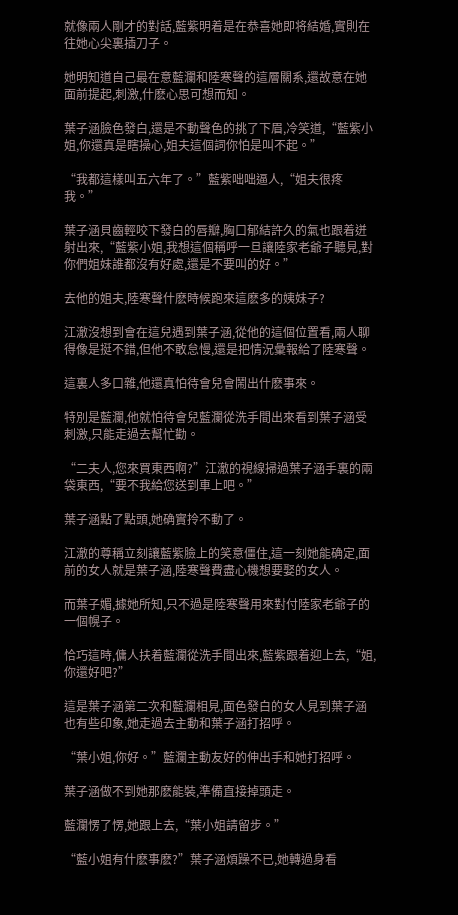就像兩人剛才的對話,藍紫明着是在恭喜她即将結婚,實則在往她心尖裏插刀子。

她明知道自己最在意藍瀾和陸寒聲的這層關系,還故意在她面前提起,刺激,什麽心思可想而知。

葉子涵臉色發白,還是不動聲色的挑了下眉,冷笑道,“藍紫小姐,你還真是瞎操心,姐夫這個詞你怕是叫不起。”

“我都這樣叫五六年了。”藍紫咄咄逼人,“姐夫很疼我。”

葉子涵貝齒輕咬下發白的唇瓣,胸口郁結許久的氣也跟着迸射出來,“藍紫小姐,我想這個稱呼一旦讓陸家老爺子聽見,對你們姐妹誰都沒有好處,還是不要叫的好。”

去他的姐夫,陸寒聲什麽時候跑來這麽多的姨妹子?

江澈沒想到會在這兒遇到葉子涵,從他的這個位置看,兩人聊得像是挺不錯,但他不敢怠慢,還是把情況彙報給了陸寒聲。

這裏人多口雜,他還真怕待會兒會鬧出什麽事來。

特別是藍瀾,他就怕待會兒藍瀾從洗手間出來看到葉子涵受刺激,只能走過去幫忙勸。

“二夫人,您來買東西啊?”江澈的視線掃過葉子涵手裏的兩袋東西,“要不我給您送到車上吧。”

葉子涵點了點頭,她确實拎不動了。

江澈的尊稱立刻讓藍紫臉上的笑意僵住,這一刻她能确定,面前的女人就是葉子涵,陸寒聲費盡心機想要娶的女人。

而葉子媚,據她所知,只不過是陸寒聲用來對付陸家老爺子的一個幌子。

恰巧這時,傭人扶着藍瀾從洗手間出來,藍紫跟着迎上去,“姐,你還好吧?”

這是葉子涵第二次和藍瀾相見,面色發白的女人見到葉子涵也有些印象,她走過去主動和葉子涵打招呼。

“葉小姐,你好。”藍瀾主動友好的伸出手和她打招呼。

葉子涵做不到她那麽能裝,準備直接掉頭走。

藍瀾愣了愣,她跟上去,“葉小姐請留步。”

“藍小姐有什麽事麽?”葉子涵煩躁不已,她轉過身看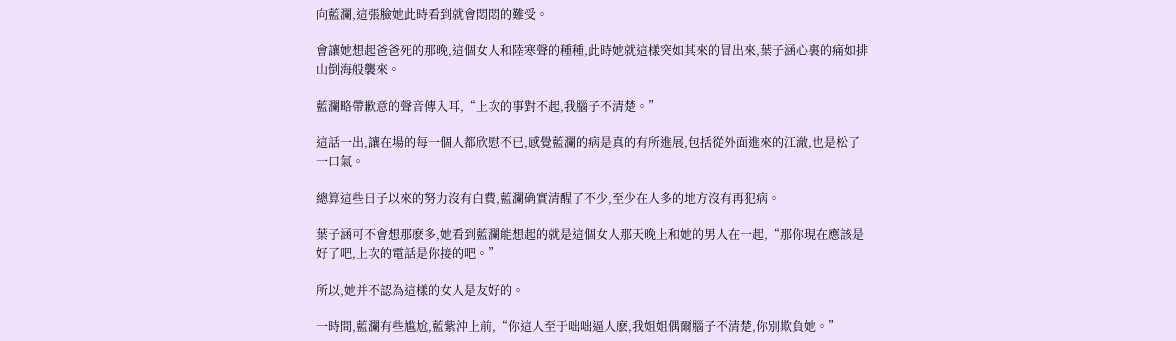向藍瀾,這張臉她此時看到就會悶悶的難受。

會讓她想起爸爸死的那晚,這個女人和陸寒聲的種種,此時她就這樣突如其來的冒出來,葉子涵心裏的痛如排山倒海般襲來。

藍瀾略帶歉意的聲音傳入耳,“上次的事對不起,我腦子不清楚。”

這話一出,讓在場的每一個人都欣慰不已,感覺藍瀾的病是真的有所進展,包括從外面進來的江澈,也是松了一口氣。

總算這些日子以來的努力沒有白費,藍瀾确實清醒了不少,至少在人多的地方沒有再犯病。

葉子涵可不會想那麽多,她看到藍瀾能想起的就是這個女人那天晚上和她的男人在一起,“那你現在應該是好了吧,上次的電話是你接的吧。”

所以,她并不認為這樣的女人是友好的。

一時間,藍瀾有些尴尬,藍紫沖上前,“你這人至于咄咄逼人麽,我姐姐偶爾腦子不清楚,你別欺負她。”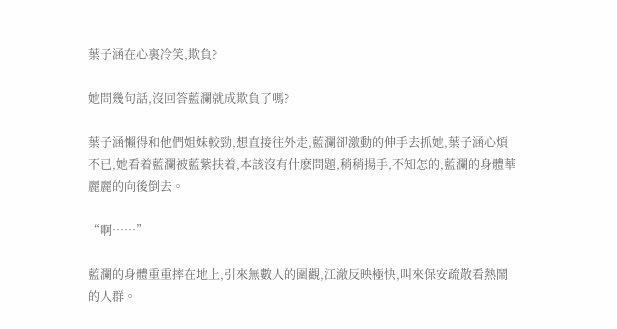葉子涵在心裏冷笑,欺負?

她問幾句話,沒回答藍瀾就成欺負了嗎?

葉子涵懶得和他們姐妹較勁,想直接往外走,藍瀾卻激動的伸手去抓她,葉子涵心煩不已,她看着藍瀾被藍紫扶着,本該沒有什麽問題,稍稍揚手,不知怎的,藍瀾的身體華麗麗的向後倒去。

“啊……”

藍瀾的身體重重摔在地上,引來無數人的圍觀,江澈反映極快,叫來保安疏散看熱鬧的人群。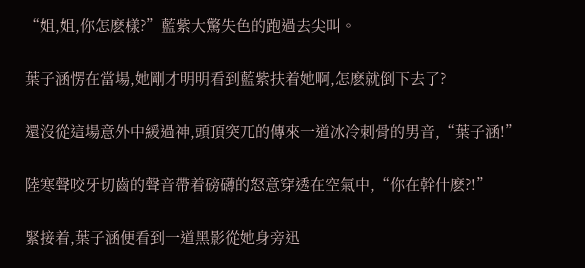“姐,姐,你怎麽樣?”藍紫大驚失色的跑過去尖叫。

葉子涵愣在當場,她剛才明明看到藍紫扶着她啊,怎麽就倒下去了?

還沒從這場意外中緩過神,頭頂突兀的傳來一道冰冷刺骨的男音,“葉子涵!”

陸寒聲咬牙切齒的聲音帶着磅礴的怒意穿透在空氣中,“你在幹什麽?!”

緊接着,葉子涵便看到一道黑影從她身旁迅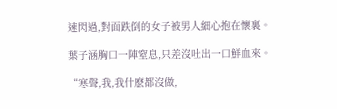速閃過,對面跌倒的女子被男人細心抱在懷裏。

葉子涵胸口一陣窒息,只差沒吐出一口鮮血來。

“寒聲,我,我什麽都沒做,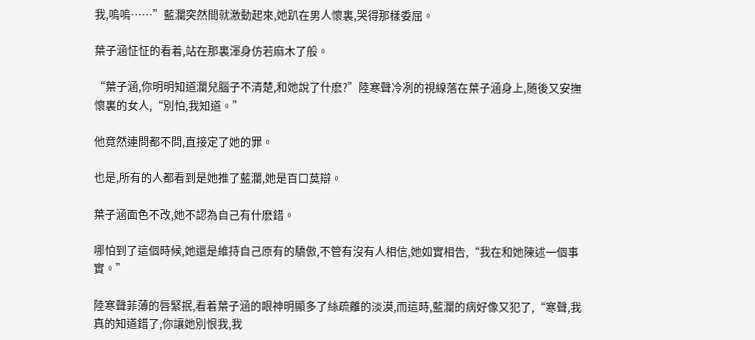我,嗚嗚……”藍瀾突然間就激動起來,她趴在男人懷裏,哭得那樣委屈。

葉子涵怔怔的看着,站在那裏渾身仿若麻木了般。

“葉子涵,你明明知道瀾兒腦子不清楚,和她說了什麽?”陸寒聲冷冽的視線落在葉子涵身上,随後又安撫懷裏的女人,“別怕,我知道。”

他竟然連問都不問,直接定了她的罪。

也是,所有的人都看到是她推了藍瀾,她是百口莫辯。

葉子涵面色不改,她不認為自己有什麽錯。

哪怕到了這個時候,她還是維持自己原有的驕傲,不管有沒有人相信,她如實相告,“我在和她陳述一個事實。”

陸寒聲菲薄的唇緊抿,看着葉子涵的眼神明顯多了絲疏離的淡漠,而這時,藍瀾的病好像又犯了,“寒聲,我真的知道錯了,你讓她別恨我,我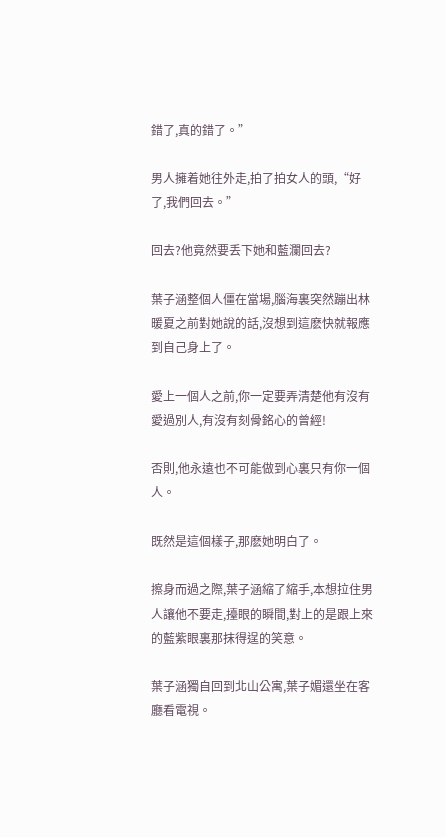錯了,真的錯了。”

男人擁着她往外走,拍了拍女人的頭,“好了,我們回去。”

回去?他竟然要丢下她和藍瀾回去?

葉子涵整個人僵在當場,腦海裏突然蹦出林暖夏之前對她說的話,沒想到這麽快就報應到自己身上了。

愛上一個人之前,你一定要弄清楚他有沒有愛過別人,有沒有刻骨銘心的曾經!

否則,他永遠也不可能做到心裏只有你一個人。

既然是這個樣子,那麽她明白了。

擦身而過之際,葉子涵縮了縮手,本想拉住男人讓他不要走,擡眼的瞬間,對上的是跟上來的藍紫眼裏那抹得逞的笑意。

葉子涵獨自回到北山公寓,葉子媚還坐在客廳看電視。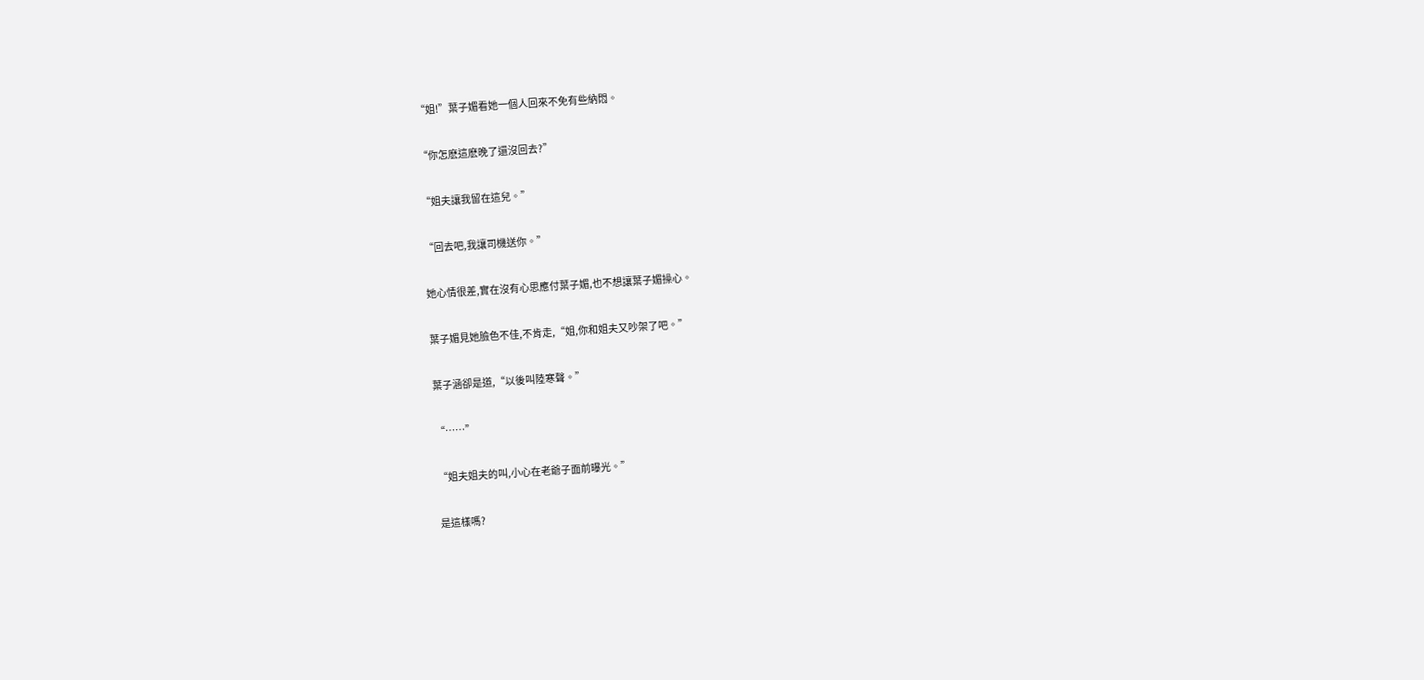“姐!”葉子媚看她一個人回來不免有些納悶。

“你怎麽這麽晚了還沒回去?”

“姐夫讓我留在這兒。”

“回去吧,我讓司機送你。”

她心情很差,實在沒有心思應付葉子媚,也不想讓葉子媚操心。

葉子媚見她臉色不佳,不肯走,“姐,你和姐夫又吵架了吧。”

葉子涵卻是道,“以後叫陸寒聲。”

“……”

“姐夫姐夫的叫,小心在老爺子面前曝光。”

是這樣嗎?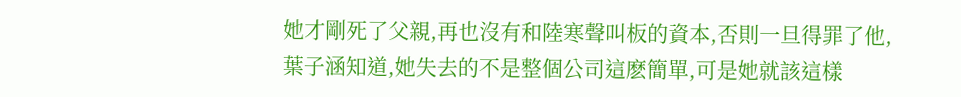她才剛死了父親,再也沒有和陸寒聲叫板的資本,否則一旦得罪了他,葉子涵知道,她失去的不是整個公司這麽簡單,可是她就該這樣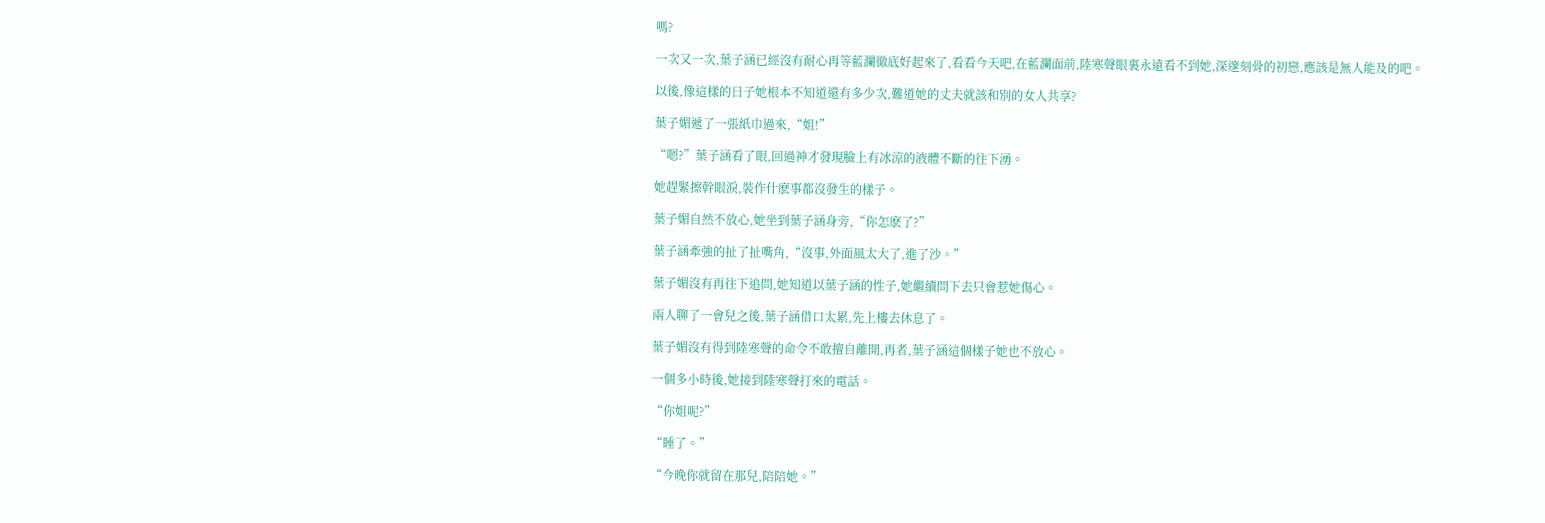嗎?

一次又一次,葉子涵已經沒有耐心再等藍瀾徹底好起來了,看看今天吧,在藍瀾面前,陸寒聲眼裏永遠看不到她,深邃刻骨的初戀,應該是無人能及的吧。

以後,像這樣的日子她根本不知道還有多少次,難道她的丈夫就該和別的女人共享?

葉子媚遞了一張紙巾過來,“姐!”

“嗯?”葉子涵看了眼,回過神才發現臉上有冰涼的液體不斷的往下湧。

她趕緊擦幹眼淚,裝作什麽事都沒發生的樣子。

葉子媚自然不放心,她坐到葉子涵身旁,“你怎麽了?”

葉子涵牽強的扯了扯嘴角,“沒事,外面風太大了,進了沙。”

葉子媚沒有再往下追問,她知道以葉子涵的性子,她繼續問下去只會惹她傷心。

兩人聊了一會兒之後,葉子涵借口太累,先上樓去休息了。

葉子媚沒有得到陸寒聲的命令不敢擅自離開,再者,葉子涵這個樣子她也不放心。

一個多小時後,她接到陸寒聲打來的電話。

“你姐呢?”

“睡了。”

“今晚你就留在那兒,陪陪她。”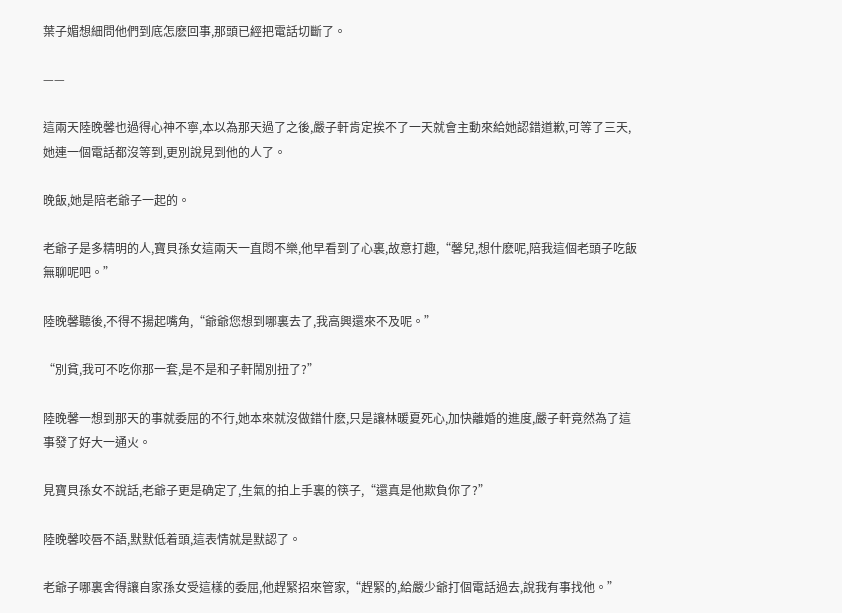葉子媚想細問他們到底怎麽回事,那頭已經把電話切斷了。

——

這兩天陸晚馨也過得心神不寧,本以為那天過了之後,嚴子軒肯定挨不了一天就會主動來給她認錯道歉,可等了三天,她連一個電話都沒等到,更別說見到他的人了。

晚飯,她是陪老爺子一起的。

老爺子是多精明的人,寶貝孫女這兩天一直悶不樂,他早看到了心裏,故意打趣,“馨兒,想什麽呢,陪我這個老頭子吃飯無聊呢吧。”

陸晚馨聽後,不得不揚起嘴角,“爺爺您想到哪裏去了,我高興還來不及呢。”

“別貧,我可不吃你那一套,是不是和子軒鬧別扭了?”

陸晚馨一想到那天的事就委屈的不行,她本來就沒做錯什麽,只是讓林暖夏死心,加快離婚的進度,嚴子軒竟然為了這事發了好大一通火。

見寶貝孫女不說話,老爺子更是确定了,生氣的拍上手裏的筷子,“還真是他欺負你了?”

陸晚馨咬唇不語,默默低着頭,這表情就是默認了。

老爺子哪裏舍得讓自家孫女受這樣的委屈,他趕緊招來管家,“趕緊的,給嚴少爺打個電話過去,說我有事找他。”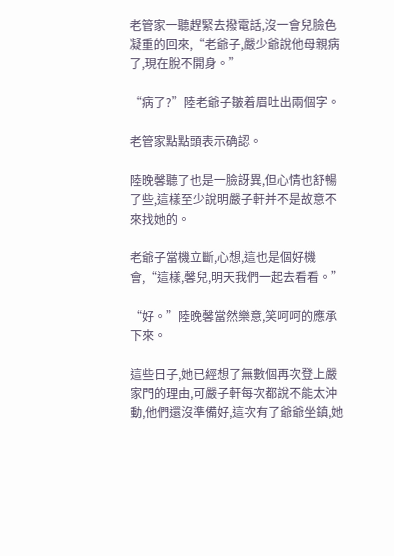老管家一聽趕緊去撥電話,沒一會兒臉色凝重的回來,“老爺子,嚴少爺說他母親病了,現在脫不開身。”

“病了?”陸老爺子皺着眉吐出兩個字。

老管家點點頭表示确認。

陸晚馨聽了也是一臉訝異,但心情也舒暢了些,這樣至少說明嚴子軒并不是故意不來找她的。

老爺子當機立斷,心想,這也是個好機會,“這樣,馨兒,明天我們一起去看看。”

“好。”陸晚馨當然樂意,笑呵呵的應承下來。

這些日子,她已經想了無數個再次登上嚴家門的理由,可嚴子軒每次都說不能太沖動,他們還沒準備好,這次有了爺爺坐鎮,她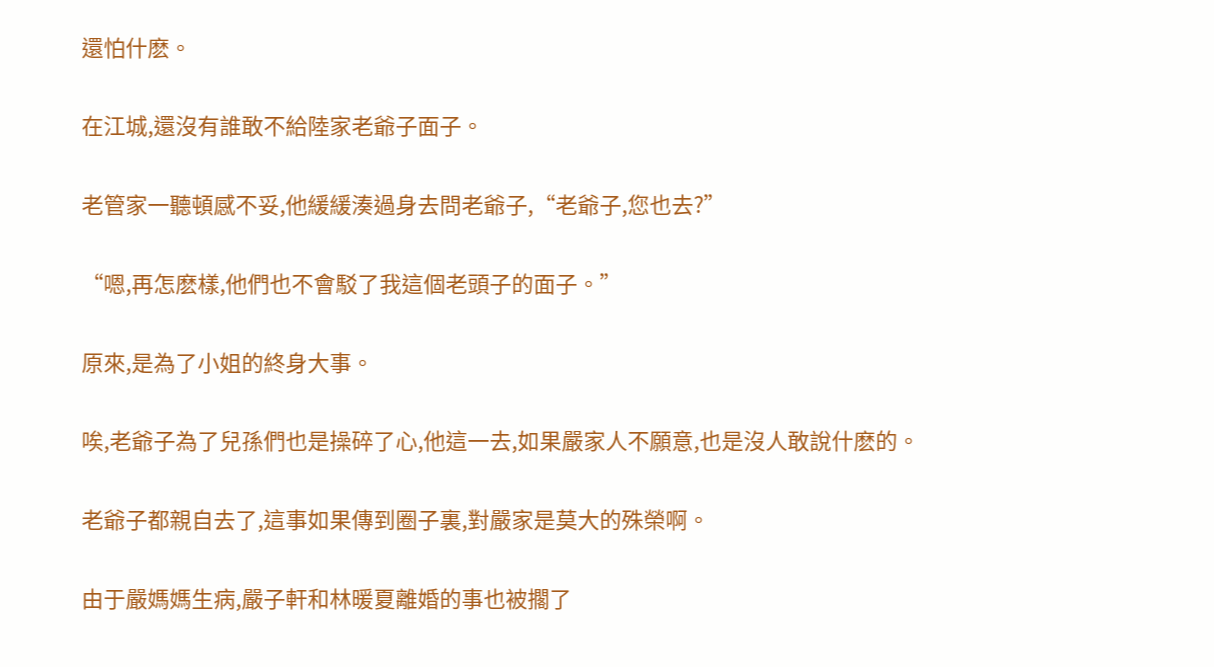還怕什麽。

在江城,還沒有誰敢不給陸家老爺子面子。

老管家一聽頓感不妥,他緩緩湊過身去問老爺子,“老爺子,您也去?”

“嗯,再怎麽樣,他們也不會駁了我這個老頭子的面子。”

原來,是為了小姐的終身大事。

唉,老爺子為了兒孫們也是操碎了心,他這一去,如果嚴家人不願意,也是沒人敢說什麽的。

老爺子都親自去了,這事如果傳到圈子裏,對嚴家是莫大的殊榮啊。

由于嚴媽媽生病,嚴子軒和林暖夏離婚的事也被擱了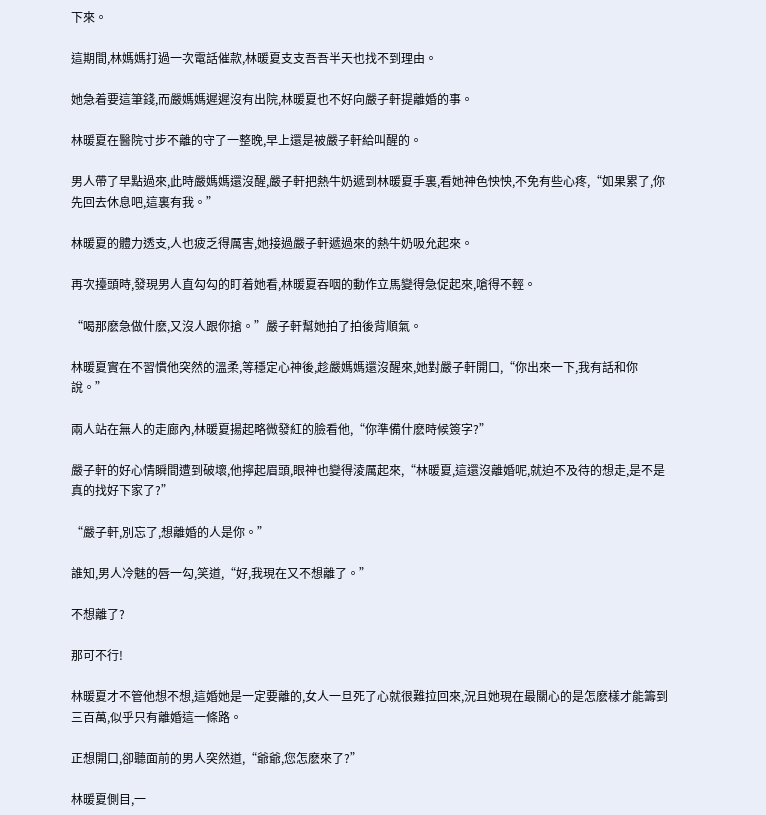下來。

這期間,林媽媽打過一次電話催款,林暖夏支支吾吾半天也找不到理由。

她急着要這筆錢,而嚴媽媽遲遲沒有出院,林暖夏也不好向嚴子軒提離婚的事。

林暖夏在醫院寸步不離的守了一整晚,早上還是被嚴子軒給叫醒的。

男人帶了早點過來,此時嚴媽媽還沒醒,嚴子軒把熱牛奶遞到林暖夏手裏,看她神色怏怏,不免有些心疼,“如果累了,你先回去休息吧,這裏有我。”

林暖夏的體力透支,人也疲乏得厲害,她接過嚴子軒遞過來的熱牛奶吸允起來。

再次擡頭時,發現男人直勾勾的盯着她看,林暖夏吞咽的動作立馬變得急促起來,嗆得不輕。

“喝那麽急做什麽,又沒人跟你搶。”嚴子軒幫她拍了拍後背順氣。

林暖夏實在不習慣他突然的溫柔,等穩定心神後,趁嚴媽媽還沒醒來,她對嚴子軒開口,“你出來一下,我有話和你說。”

兩人站在無人的走廊內,林暖夏揚起略微發紅的臉看他,“你準備什麽時候簽字?”

嚴子軒的好心情瞬間遭到破壞,他擰起眉頭,眼神也變得淩厲起來,“林暖夏,這還沒離婚呢,就迫不及待的想走,是不是真的找好下家了?”

“嚴子軒,別忘了,想離婚的人是你。”

誰知,男人冷魅的唇一勾,笑道,“好,我現在又不想離了。”

不想離了?

那可不行!

林暖夏才不管他想不想,這婚她是一定要離的,女人一旦死了心就很難拉回來,況且她現在最關心的是怎麽樣才能籌到三百萬,似乎只有離婚這一條路。

正想開口,卻聽面前的男人突然道,“爺爺,您怎麽來了?”

林暖夏側目,一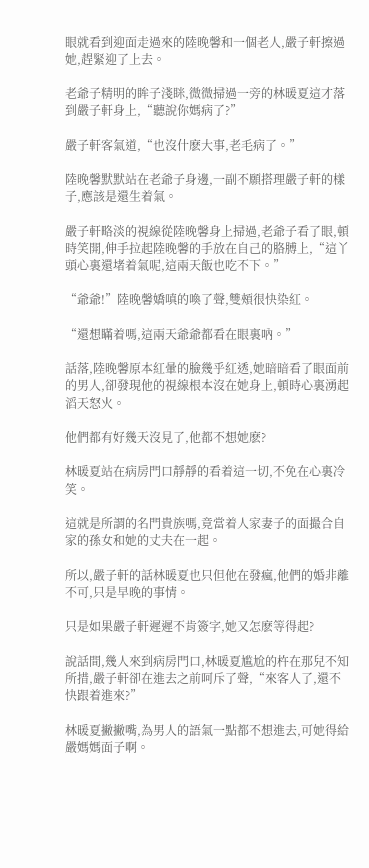眼就看到迎面走過來的陸晚馨和一個老人,嚴子軒擦過她,趕緊迎了上去。

老爺子精明的眸子淺眯,微微掃過一旁的林暖夏這才落到嚴子軒身上,“聽說你媽病了?”

嚴子軒客氣道,“也沒什麽大事,老毛病了。”

陸晚馨默默站在老爺子身邊,一副不願搭理嚴子軒的樣子,應該是還生着氣。

嚴子軒略淡的視線從陸晚馨身上掃過,老爺子看了眼,頓時笑開,伸手拉起陸晚馨的手放在自己的胳膊上,“這丫頭心裏還堵着氣呢,這兩天飯也吃不下。”

“爺爺!”陸晚馨嬌嗔的喚了聲,雙頰很快染紅。

“還想瞞着嗎,這兩天爺爺都看在眼裏吶。”

話落,陸晚馨原本紅暈的臉幾乎紅透,她暗暗看了眼面前的男人,卻發現他的視線根本沒在她身上,頓時心裏湧起滔天怒火。

他們都有好幾天沒見了,他都不想她麽?

林暖夏站在病房門口靜靜的看着這一切,不免在心裏冷笑。

這就是所謂的名門貴族嗎,竟當着人家妻子的面撮合自家的孫女和她的丈夫在一起。

所以,嚴子軒的話林暖夏也只但他在發瘋,他們的婚非離不可,只是早晚的事情。

只是如果嚴子軒遲遲不肯簽字,她又怎麽等得起?

說話間,幾人來到病房門口,林暖夏尴尬的杵在那兒不知所措,嚴子軒卻在進去之前呵斥了聲,“來客人了,還不快跟着進來?”

林暖夏撇撇嘴,為男人的語氣一點都不想進去,可她得給嚴媽媽面子啊。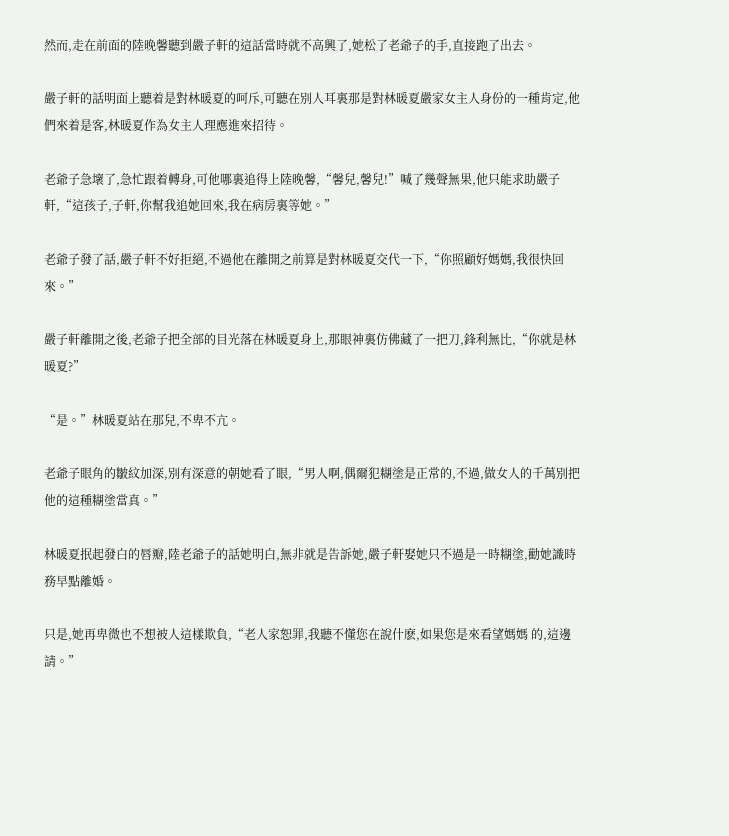然而,走在前面的陸晚馨聽到嚴子軒的這話當時就不高興了,她松了老爺子的手,直接跑了出去。

嚴子軒的話明面上聽着是對林暖夏的呵斥,可聽在別人耳裏那是對林暖夏嚴家女主人身份的一種肯定,他們來着是客,林暖夏作為女主人理應進來招待。

老爺子急壞了,急忙跟着轉身,可他哪裏追得上陸晚馨,“馨兒,馨兒!”喊了幾聲無果,他只能求助嚴子軒,“這孩子,子軒,你幫我追她回來,我在病房裏等她。”

老爺子發了話,嚴子軒不好拒絕,不過他在離開之前算是對林暖夏交代一下,“你照顧好媽媽,我很快回來。”

嚴子軒離開之後,老爺子把全部的目光落在林暖夏身上,那眼神裏仿佛藏了一把刀,鋒利無比,“你就是林暖夏?”

“是。”林暖夏站在那兒,不卑不亢。

老爺子眼角的皺紋加深,別有深意的朝她看了眼,“男人啊,偶爾犯糊塗是正常的,不過,做女人的千萬別把他的這種糊塗當真。”

林暖夏抿起發白的唇瓣,陸老爺子的話她明白,無非就是告訴她,嚴子軒娶她只不過是一時糊塗,勸她識時務早點離婚。

只是,她再卑微也不想被人這樣欺負,“老人家恕罪,我聽不懂您在說什麽,如果您是來看望媽媽 的,這邊請。”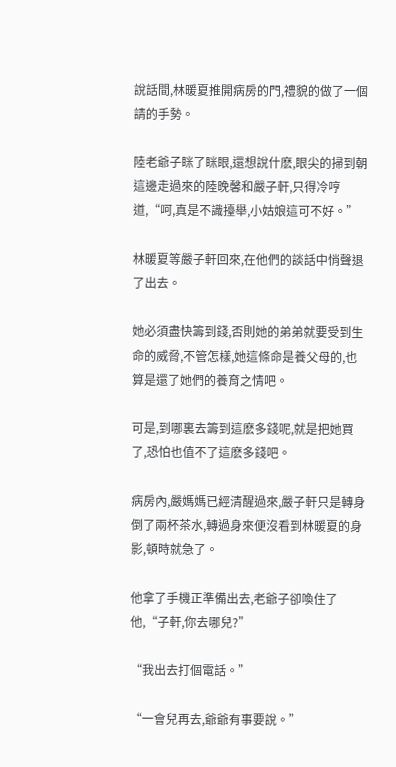說話間,林暖夏推開病房的門,禮貌的做了一個請的手勢。

陸老爺子眯了眯眼,還想說什麽,眼尖的掃到朝這邊走過來的陸晚馨和嚴子軒,只得冷哼道,“呵,真是不識擡舉,小姑娘這可不好。”

林暖夏等嚴子軒回來,在他們的談話中悄聲退了出去。

她必須盡快籌到錢,否則她的弟弟就要受到生命的威脅,不管怎樣,她這條命是養父母的,也算是還了她們的養育之情吧。

可是,到哪裏去籌到這麽多錢呢,就是把她買了,恐怕也值不了這麽多錢吧。

病房內,嚴媽媽已經清醒過來,嚴子軒只是轉身倒了兩杯茶水,轉過身來便沒看到林暖夏的身影,頓時就急了。

他拿了手機正準備出去,老爺子卻喚住了他,“子軒,你去哪兒?”

“我出去打個電話。”

“一會兒再去,爺爺有事要說。”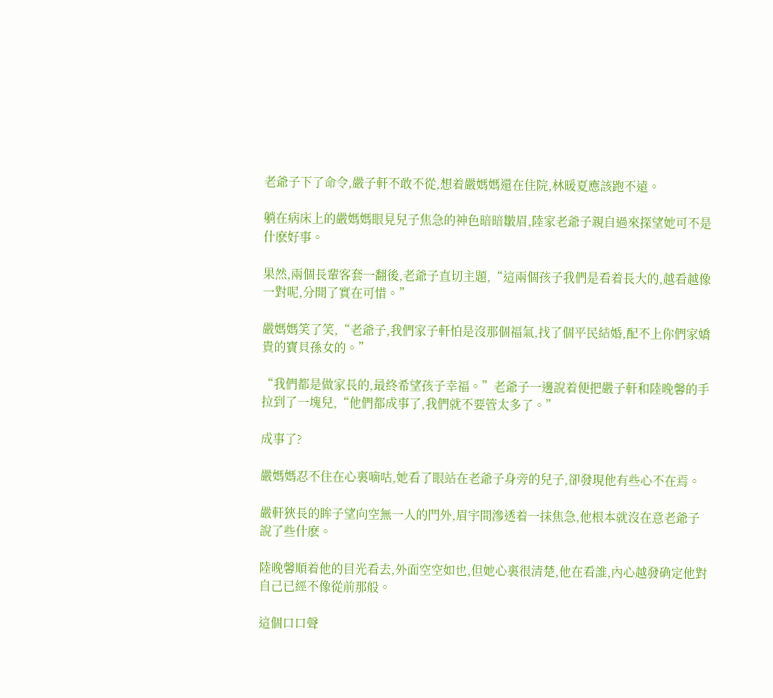老爺子下了命令,嚴子軒不敢不從,想着嚴媽媽還在住院,林暖夏應該跑不遠。

躺在病床上的嚴媽媽眼見兒子焦急的神色暗暗皺眉,陸家老爺子親自過來探望她可不是什麽好事。

果然,兩個長輩客套一翻後,老爺子直切主題,“這兩個孩子我們是看着長大的,越看越像一對呢,分開了實在可惜。”

嚴媽媽笑了笑,“老爺子,我們家子軒怕是沒那個福氣,找了個平民結婚,配不上你們家嬌貴的寶貝孫女的。”

“我們都是做家長的,最終希望孩子幸福。”老爺子一邊說着便把嚴子軒和陸晚馨的手拉到了一塊兒,“他們都成事了,我們就不要管太多了。”

成事了?

嚴媽媽忍不住在心裏嘀咕,她看了眼站在老爺子身旁的兒子,卻發現他有些心不在焉。

嚴軒狹長的眸子望向空無一人的門外,眉宇間滲透着一抹焦急,他根本就沒在意老爺子說了些什麽。

陸晚馨順着他的目光看去,外面空空如也,但她心裏很清楚,他在看誰,內心越發确定他對自己已經不像從前那般。

這個口口聲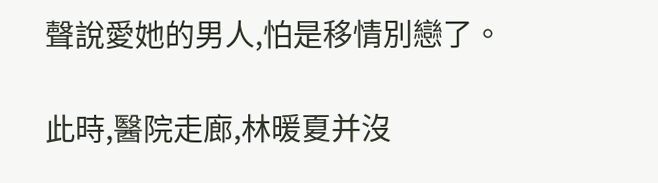聲說愛她的男人,怕是移情別戀了。

此時,醫院走廊,林暖夏并沒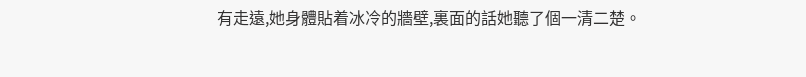有走遠,她身體貼着冰冷的牆壁,裏面的話她聽了個一清二楚。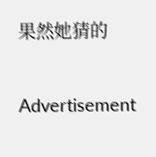果然她猜的

Advertisement